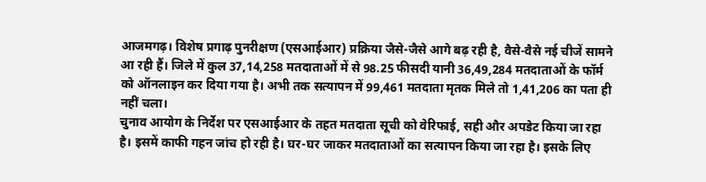आजमगढ़। विशेष प्रगाढ़ पुनरीक्षण (एसआईआर) प्रक्रिया जैसे-जैसे आगे बढ़ रही है, वैसे-वैसे नई चीजें सामने आ रही हैं। जिले में कुल 37,14,258 मतदाताओं में से 98.25 फीसदी यानी 36,49,284 मतदाताओं के फॉर्म को ऑनलाइन कर दिया गया है। अभी तक सत्यापन में 99,461 मतदाता मृतक मिले तो 1,41,206 का पता ही नहीं चला।
चुनाव आयोग के निर्देश पर एसआईआर के तहत मतदाता सूची को वेरिफाई, सही और अपडेट किया जा रहा है। इसमें काफी गहन जांच हो रही है। घर-घर जाकर मतदाताओं का सत्यापन किया जा रहा है। इसके लिए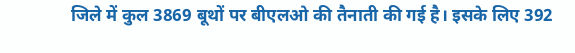जिले में कुल 3869 बूथों पर बीएलओ की तैनाती की गई है। इसके लिए 392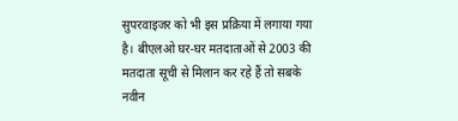सुपरवाइजर को भी इस प्रक्रिया में लगाया गया है। बीएलओ घर-घर मतदाताओं से 2003 की मतदाता सूची से मिलान कर रहे हैं तो सबके नवीन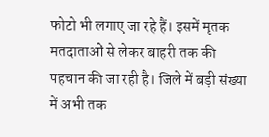फोटो भी लगाए जा रहे हैं। इसमें मृतक मतदाताओं से लेकर बाहरी तक की पहचान की जा रही है। जिले में बड़ी संख्या में अभी तक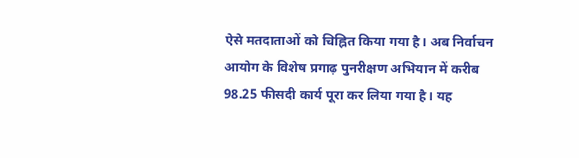ऐसे मतदाताओं को चिह्नित किया गया है। अब निर्वाचन आयोग के विशेष प्रगाढ़ पुनरीक्षण अभियान में करीब 98.25 फीसदी कार्य पूरा कर लिया गया है। यह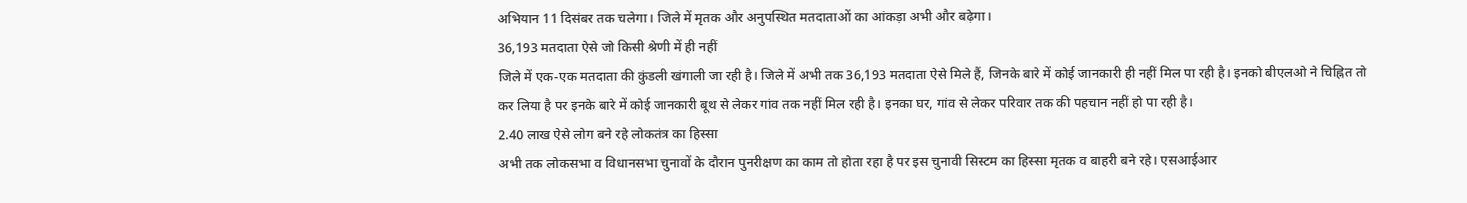अभियान 11 दिसंबर तक चलेगा। जिले में मृतक और अनुपस्थित मतदाताओं का आंकड़ा अभी और बढ़ेगा।
36,193 मतदाता ऐसे जो किसी श्रेणी में ही नहीं
जिले में एक-एक मतदाता की कुंडली खंगाली जा रही है। जिले में अभी तक 36,193 मतदाता ऐसे मिले हैं, जिनके बारे में कोई जानकारी ही नहीं मिल पा रही है। इनको बीएलओ ने चिह्नित तो कर लिया है पर इनके बारे में कोई जानकारी बूथ से लेकर गांव तक नहीं मिल रही है। इनका घर, गांव से लेकर परिवार तक की पहचान नहीं हो पा रही है।
2.40 लाख ऐसे लोग बने रहे लोकतंत्र का हिस्सा
अभी तक लोकसभा व विधानसभा चुनावों के दौरान पुनरीक्षण का काम तो होता रहा है पर इस चुनावी सिस्टम का हिस्सा मृतक व बाहरी बने रहे। एसआईआर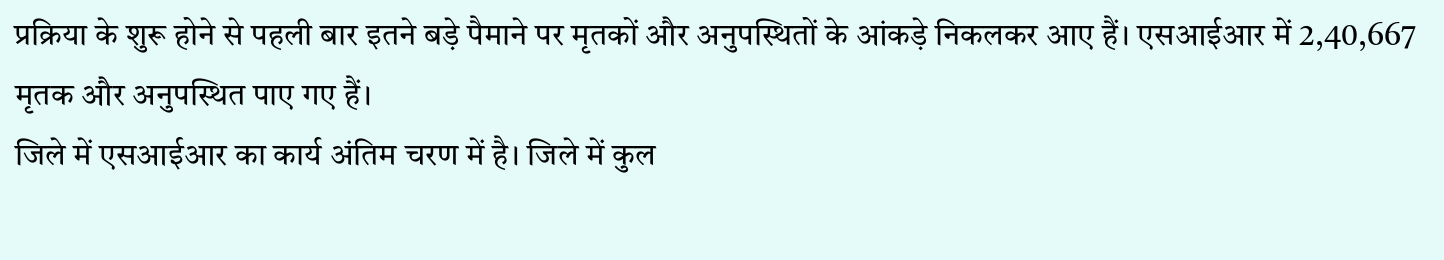प्रक्रिया के शुरू होने से पहली बार इतने बड़े पैमाने पर मृतकों और अनुपस्थितों के आंकड़े निकलकर आए हैं। एसआईआर में 2,40,667 मृतक और अनुपस्थित पाए गए हैं।
जिले में एसआईआर का कार्य अंतिम चरण में है। जिले में कुल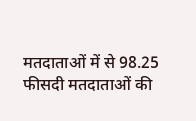मतदाताओं में से 98.25 फीसदी मतदाताओं की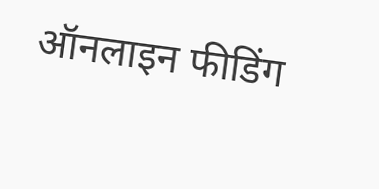ऑनलाइन फीडिंग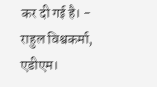कर दी गई है। - राहुल विश्वकर्मा, एडीएम।